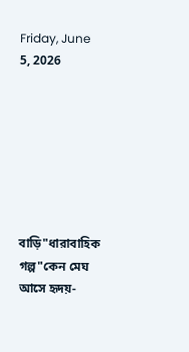Friday, June 5, 2026







বাড়ি"ধারাবাহিক গল্প"কেন মেঘ আসে হৃদয়-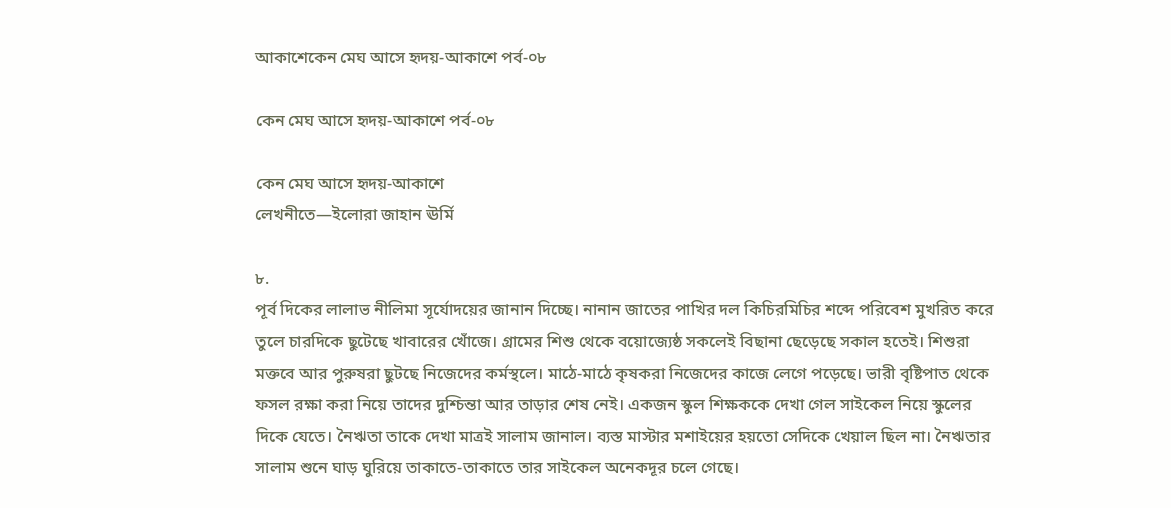আকাশেকেন মেঘ আসে হৃদয়-আকাশে পর্ব-০৮

কেন মেঘ আসে হৃদয়-আকাশে পর্ব-০৮

কেন মেঘ আসে হৃদয়-আকাশে
লেখনীতে—ইলোরা জাহান ঊর্মি

৮.
পূর্ব দিকের লালাভ নীলিমা সূর্যোদয়ের জানান দিচ্ছে। নানান জাতের পাখির দল কিচিরমিচির শব্দে পরিবেশ মুখরিত করে তুলে চারদিকে ছুটেছে খাবারের খোঁজে। গ্রামের শিশু থেকে বয়োজ্যেষ্ঠ সকলেই বিছানা ছেড়েছে সকাল হতেই। শিশুরা মক্তবে আর পুরুষরা ছুটছে নিজেদের কর্মস্থলে। মাঠে-মাঠে কৃষকরা নিজেদের কাজে লেগে পড়েছে। ভারী বৃষ্টিপাত থেকে ফসল রক্ষা করা নিয়ে তাদের দুশ্চিন্তা আর তাড়ার শেষ নেই। একজন স্কুল শিক্ষককে দেখা গেল সাইকেল নিয়ে স্কুলের দিকে যেতে। নৈঋতা তাকে দেখা মাত্রই সালাম জানাল। ব্যস্ত মাস্টার মশাইয়ের হয়তো সেদিকে খেয়াল ছিল না। নৈঋতার সালাম শুনে ঘাড় ঘুরিয়ে তাকাতে-তাকাতে তার সাইকেল অনেকদূর চলে গেছে।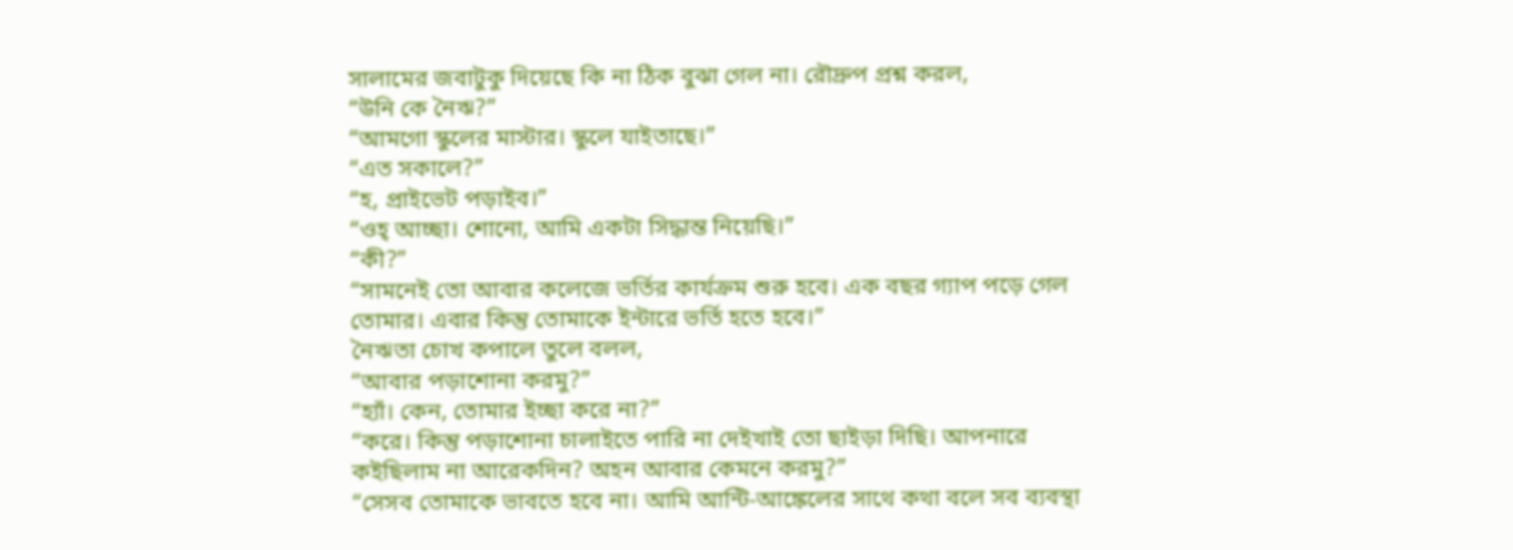সালামের জবাটুকু দিয়েছে কি না ঠিক বুঝা গেল না। রৌদ্রুপ প্রশ্ন করল,
“উনি কে নৈঋ?”
“আমগো স্কুলের মাস্টার। স্কুলে যাইতাছে।”
“এত সকালে?”
“হ, প্রাইভেট পড়াইব।”
“ওহ্ আচ্ছা। শোনো, আমি একটা সিদ্ধান্ত নিয়েছি।”
“কী?”
“সামনেই তো আবার কলেজে ভর্তির কার্যক্রম শুরু হবে। এক বছর গ্যাপ পড়ে গেল তোমার। এবার কিন্তু তোমাকে ইন্টারে ভর্তি হতে হবে।”
নৈঋতা চোখ কপালে তুলে বলল,
“আবার পড়াশোনা করমু?”
“হ্যাঁ। কেন, তোমার ইচ্ছা করে না?”
“করে। কিন্তু পড়াশোনা চালাইতে পারি না দেইখাই তো ছাইড়া দিছি। আপনারে কইছিলাম না আরেকদিন? অহন আবার কেমনে করমু?”
“সেসব তোমাকে ভাবতে হবে না। আমি আন্টি-আঙ্কেলের সাথে কথা বলে সব ব্যবস্থা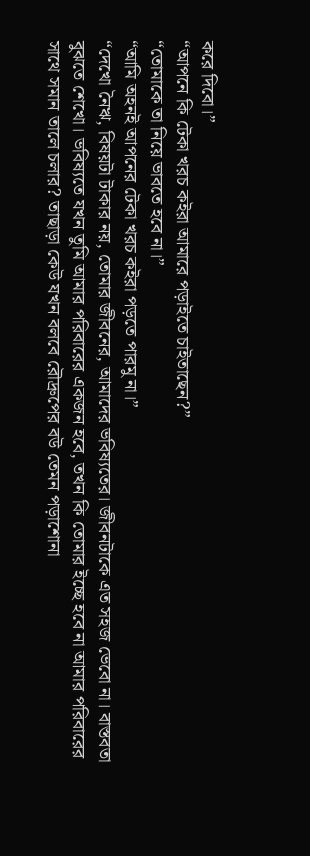করে দিবো।”
“আপনে কি টেকা খরচ কইরা আমারে পড়াইতে চাইতাছেন?”
“তোমাকে তা নিয়ে ভাবতে হবে না।”
“আমি অহনই আপনের টেকা খরচ কইরা পড়তে পারমু না।”
“দেখো নৈঋ, বিষয়টা টাকার নয়, তোমার জীবনের, আমাদের ভবিষ্যতের। জীবনটাকে এত সহজ ভেবো না। বাস্তবতা বুঝতে শেখো। ভবিষ্যতে যখন তুমি আমার পরিবারের একজন হবে, তখন কি তোমার ইচ্ছে হবে না আমার পরিবারের সাথে সমান তালে চলার? তাছাড়া কেউ যখন বলবে রৌদ্রুপের বউ তেমন পড়াশোনা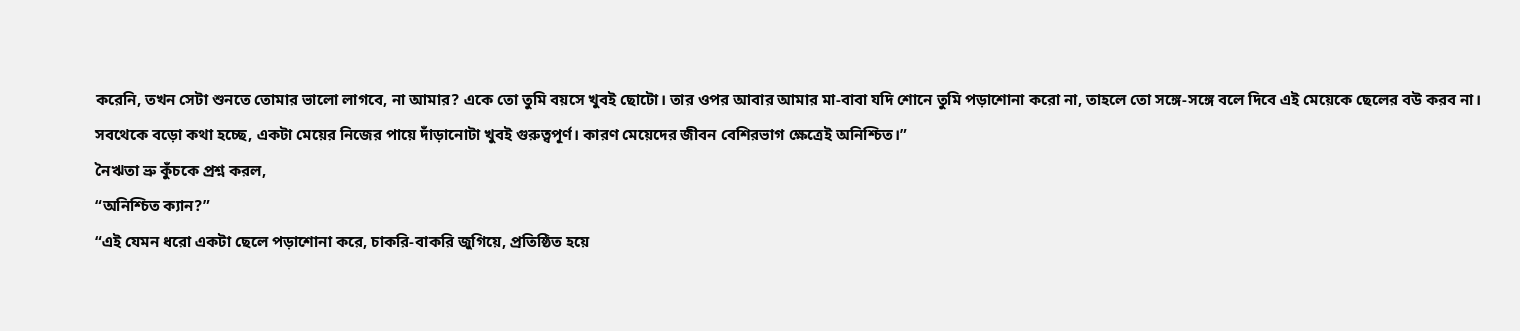করেনি, তখন সেটা শুনতে তোমার ভালো লাগবে, না আমার? একে তো তুমি বয়সে খুবই ছোটো। তার ওপর আবার আমার মা-বাবা যদি শোনে তুমি পড়াশোনা করো না, তাহলে তো সঙ্গে-সঙ্গে বলে দিবে এই মেয়েকে ছেলের বউ করব না। সবথেকে বড়ো কথা হচ্ছে, একটা মেয়ের নিজের পায়ে দাঁড়ানোটা খুবই গুরুত্বপূর্ণ। কারণ মেয়েদের জীবন বেশিরভাগ ক্ষেত্রেই অনিশ্চিত।”
নৈঋতা ভ্রু কুঁচকে প্রশ্ন করল,
“অনিশ্চিত ক্যান?”
“এই যেমন ধরো একটা ছেলে পড়াশোনা করে, চাকরি-বাকরি জুগিয়ে, প্রতিষ্ঠিত হয়ে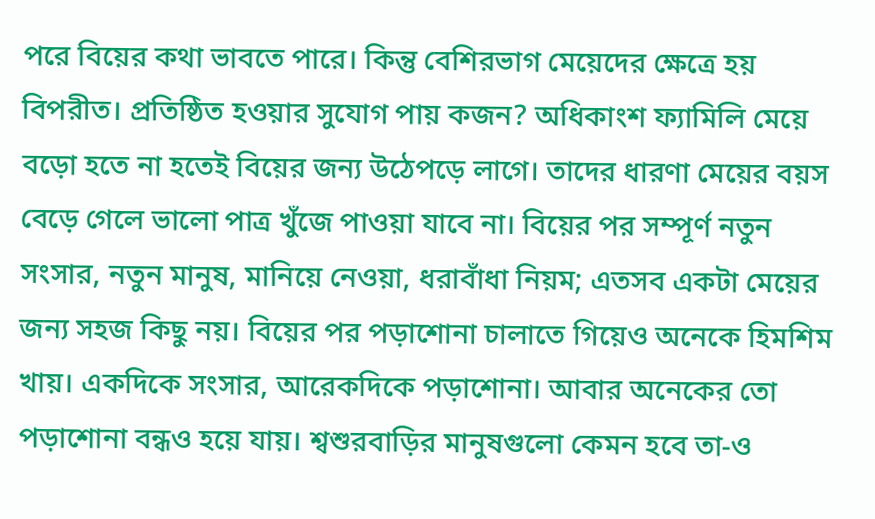পরে বিয়ের কথা ভাবতে পারে। কিন্তু বেশিরভাগ মেয়েদের ক্ষেত্রে হয় বিপরীত। প্রতিষ্ঠিত হওয়ার সুযোগ পায় কজন? অধিকাংশ ফ্যামিলি মেয়ে বড়ো হতে না হতেই বিয়ের জন্য উঠেপড়ে লাগে। তাদের ধারণা মেয়ের বয়স বেড়ে গেলে ভালো পাত্র খুঁজে পাওয়া যাবে না। বিয়ের পর সম্পূর্ণ নতুন সংসার, নতুন মানুষ, মানিয়ে নেওয়া, ধরাবাঁধা নিয়ম; এতসব একটা মেয়ের জন্য সহজ কিছু নয়। বিয়ের পর পড়াশোনা চালাতে গিয়েও অনেকে হিমশিম খায়। একদিকে সংসার, আরেকদিকে পড়াশোনা। আবার অনেকের তো পড়াশোনা বন্ধও হয়ে যায়। শ্বশুরবাড়ির মানুষগুলো কেমন হবে তা-ও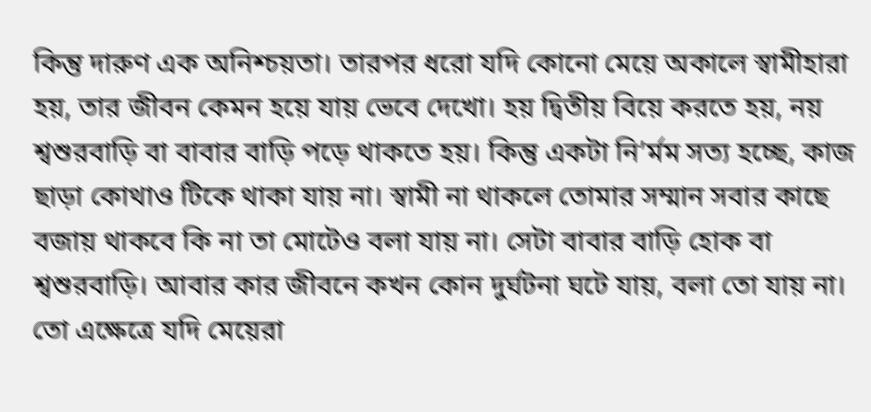কিন্তু দারুণ এক অনিশ্চয়তা। তারপর ধরো যদি কোনো মেয়ে অকালে স্বামীহারা হয়, তার জীবন কেমন হয়ে যায় ভেবে দেখো। হয় দ্বিতীয় বিয়ে করতে হয়, নয় শ্বশুরবাড়ি বা বাবার বাড়ি পড়ে থাকতে হয়। কিন্তু একটা নি’র্মম সত্য হচ্ছে, কাজ ছাড়া কোথাও টিকে থাকা যায় না। স্বামী না থাকলে তোমার সম্মান সবার কাছে বজায় থাকবে কি না তা মোটেও বলা যায় না। সেটা বাবার বাড়ি হোক বা শ্বশুরবাড়ি। আবার কার জীবনে কখন কোন দুর্ঘটনা ঘটে যায়, বলা তো যায় না। তো এক্ষেত্রে যদি মেয়েরা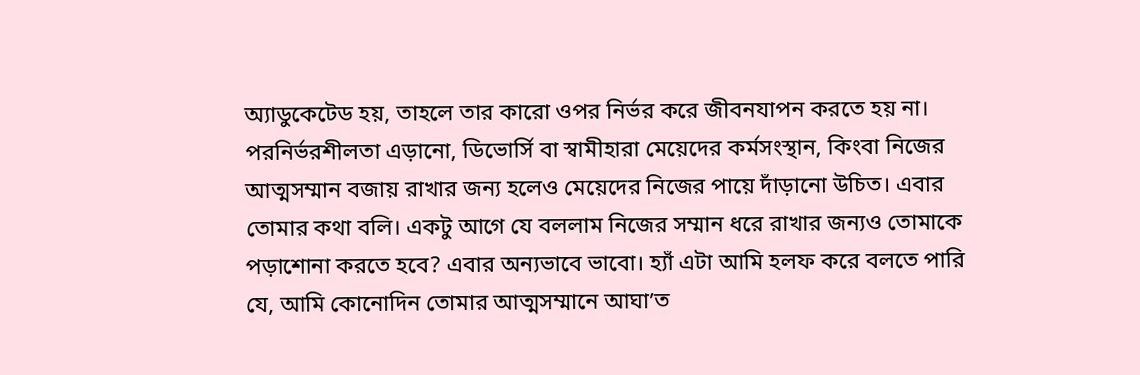অ্যাডুকেটেড হয়, তাহলে তার কারো ওপর নির্ভর করে জীবনযাপন করতে হয় না। পরনির্ভরশীলতা এড়ানো, ডিভোর্সি বা স্বামীহারা মেয়েদের কর্মসংস্থান, কিংবা নিজের আত্মসম্মান বজায় রাখার জন্য হলেও মেয়েদের নিজের পায়ে দাঁড়ানো উচিত। এবার তোমার কথা বলি। একটু আগে যে বললাম নিজের সম্মান ধরে রাখার জন্যও তোমাকে পড়াশোনা করতে হবে? এবার অন্যভাবে ভাবো। হ্যাঁ এটা আমি হলফ করে বলতে পারি যে, আমি কোনোদিন তোমার আত্মসম্মানে আঘা’ত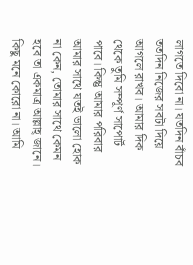লাগতে দিবো না। যতদিন বাঁচব ততদিন নিজের সবটা দিয়ে আগলে রাখব। আমার দিক থেকে তুমি সম্পূর্ণ সাপোর্ট পাবে। কিন্তু আমার পরিবার আমার সাথে যতই ভালো হোক না কেন, তোমার সাথে কেমন হবে তা একমাত্র আল্লাহ্ জানে। কিছু মনে কোরো না। আমি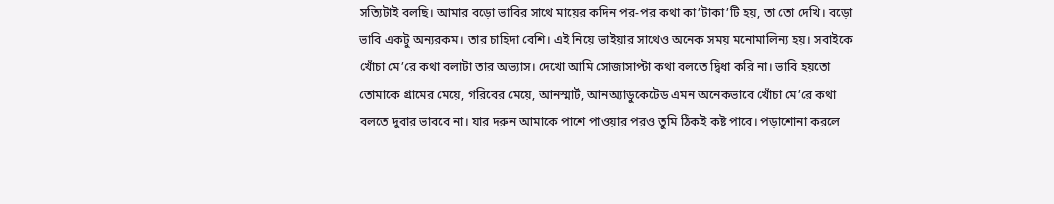সত্যিটাই বলছি। আমার বড়ো ভাবির সাথে মায়ের কদিন পর-পর কথা কা’টাকা’টি হয়, তা তো দেখি। বড়ো ভাবি একটু অন্যরকম। তার চাহিদা বেশি। এই নিয়ে ভাইয়ার সাথেও অনেক সময় মনোমালিন্য হয়। সবাইকে খোঁচা মে’রে কথা বলাটা তার অভ্যাস। দেখো আমি সোজাসাপ্টা কথা বলতে দ্বিধা করি না। ভাবি হয়তো তোমাকে গ্রামের মেয়ে, গরিবের মেয়ে, আনস্মার্ট, আনঅ্যাডুকেটেড এমন অনেকভাবে খোঁচা মে’রে কথা বলতে দুবার ভাববে না। যার দরুন আমাকে পাশে পাওয়ার পরও তুমি ঠিকই কষ্ট পাবে। পড়াশোনা করলে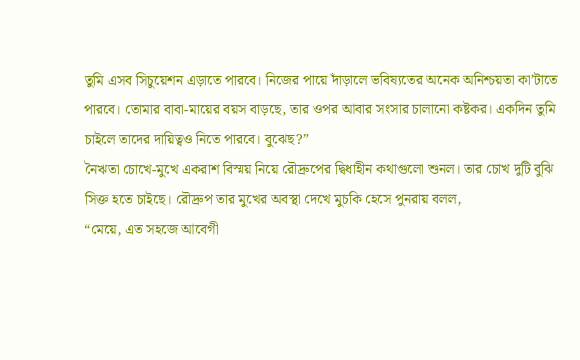তুমি এসব সিচুয়েশন এড়াতে পারবে। নিজের পায়ে দাঁড়ালে ভবিষ্যতের অনেক অনিশ্চয়তা কা’টাতে পারবে। তোমার বাবা-মায়ের বয়স বাড়ছে, তার ওপর আবার সংসার চালানো কষ্টকর। একদিন তুমি চাইলে তাদের দায়িত্বও নিতে পারবে। বুঝেছ?”
নৈঋতা চোখে-মুখে একরাশ বিস্ময় নিয়ে রৌদ্রুপের দ্বিধাহীন কথাগুলো শুনল। তার চোখ দুটি বুঝি সিক্ত হতে চাইছে। রৌদ্রুপ তার মুখের অবস্থা দেখে মুচকি হেসে পুনরায় বলল,
“মেয়ে, এত সহজে আবেগী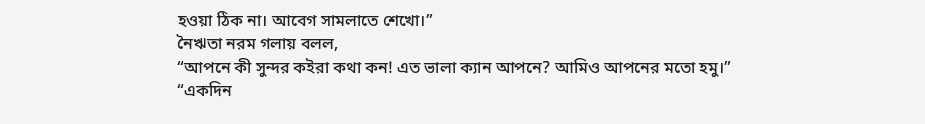হওয়া ঠিক না। আবেগ সামলাতে শেখো।”
নৈঋতা নরম গলায় বলল,
“আপনে কী সুন্দর কইরা কথা কন! এত ভালা ক্যান আপনে? আমিও আপনের মতো হমু।”
“একদিন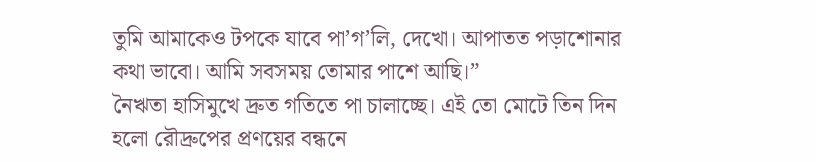তুমি আমাকেও টপকে যাবে পা’গ’লি, দেখো। আপাতত পড়াশোনার কথা ভাবো। আমি সবসময় তোমার পাশে আছি।”
নৈঋতা হাসিমুখে দ্রুত গতিতে পা চালাচ্ছে। এই তো মোটে তিন দিন হলো রৌদ্রুপের প্রণয়ের বন্ধনে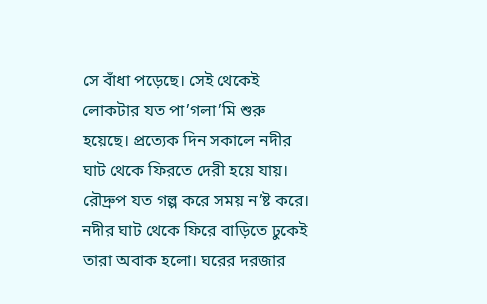সে বাঁধা পড়েছে। সেই থেকেই লোকটার যত পা’গলা’মি শুরু হয়েছে। প্রত্যেক দিন সকালে নদীর ঘাট থেকে ফিরতে দেরী হয়ে যায়। রৌদ্রুপ যত গল্প করে সময় ন’ষ্ট করে। নদীর ঘাট থেকে ফিরে বাড়িতে ঢুকেই তারা অবাক হলো। ঘরের দরজার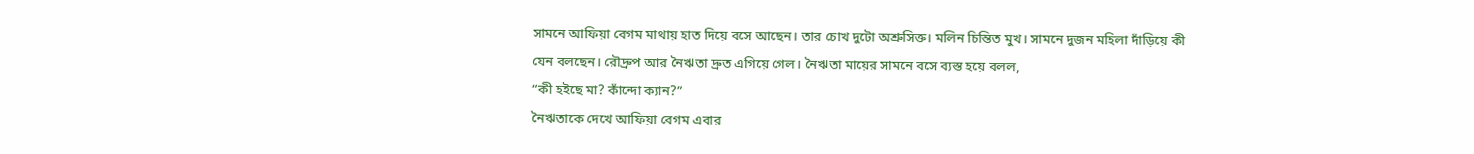সামনে আফিয়া বেগম মাথায় হাত দিয়ে বসে আছেন। তার চোখ দুটো অশ্রুসিক্ত। মলিন চিন্তিত মুখ। সামনে দুজন মহিলা দাঁড়িয়ে কী যেন বলছেন। রৌদ্রুপ আর নৈঋতা দ্রুত এগিয়ে গেল। নৈঋতা মায়ের সামনে বসে ব্যস্ত হয়ে বলল,
“কী হইছে মা? কাঁন্দো ক্যান?”
নৈঋতাকে দেখে আফিয়া বেগম এবার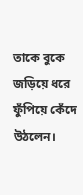তাকে বুকে জড়িয়ে ধরে ফুঁপিয়ে কেঁদে উঠলেন।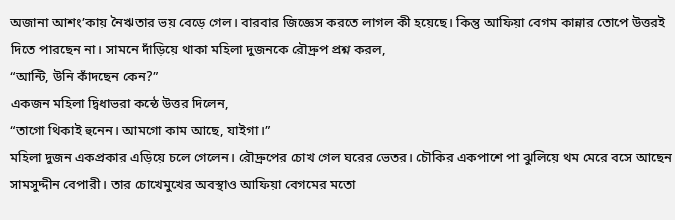অজানা আশং’কায় নৈঋতার ভয় বেড়ে গেল। বারবার জিজ্ঞেস করতে লাগল কী হয়েছে। কিন্তু আফিয়া বেগম কান্নার তোপে উত্তরই দিতে পারছেন না। সামনে দাঁড়িয়ে থাকা মহিলা দুজনকে রৌদ্রুপ প্রশ্ন করল,
“আন্টি, উনি কাঁদছেন কেন?”
একজন মহিলা দ্বিধাভরা কন্ঠে উত্তর দিলেন,
“তাগো থিকাই হুনেন। আমগো কাম আছে, যাইগা।”
মহিলা দুজন একপ্রকার এড়িয়ে চলে গেলেন। রৌদ্রুপের চোখ গেল ঘরের ভেতর। চৌকির একপাশে পা ঝুলিয়ে থম মেরে বসে আছেন সামসুদ্দীন বেপারী। তার চোখেমুখের অবস্থাও আফিয়া বেগমের মতো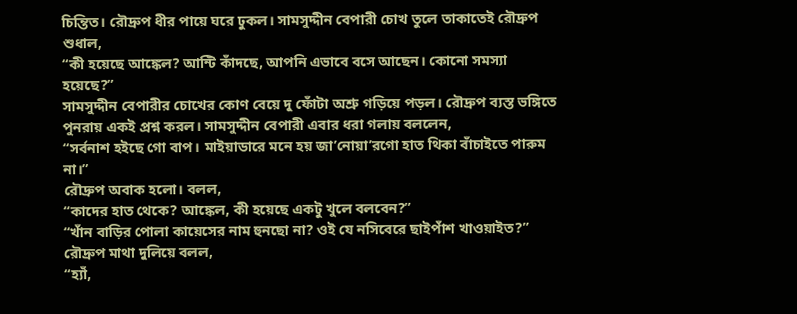চিন্তিত। রৌদ্রুপ ধীর পায়ে ঘরে ঢুকল। সামসুদ্দীন বেপারী চোখ তুলে তাকাতেই রৌদ্রুপ শুধাল,
“কী হয়েছে আঙ্কেল? আন্টি কাঁদছে, আপনি এভাবে বসে আছেন। কোনো সমস্যা হয়েছে?”
সামসুদ্দীন বেপারীর চোখের কোণ বেয়ে দু ফোঁটা অশ্রু গড়িয়ে পড়ল। রৌদ্রুপ ব্যস্ত ভঙ্গিতে পুনরায় একই প্রশ্ন করল। সামসুদ্দীন বেপারী এবার ধরা গলায় বললেন,
“সর্বনাশ হইছে গো বাপ। মাইয়াডারে মনে হয় জা’নোয়া’রগো হাত থিকা বাঁচাইতে পারুম না।”
রৌদ্রুপ অবাক হলো। বলল,
“কাদের হাত থেকে? আঙ্কেল, কী হয়েছে একটু খুলে বলবেন?”
“খাঁন বাড়ির পোলা কায়েসের নাম হুনছো না? ওই যে নসিবেরে ছাইপাঁশ খাওয়াইত?”
রৌদ্রুপ মাথা দুলিয়ে বলল,
“হ্যাঁ,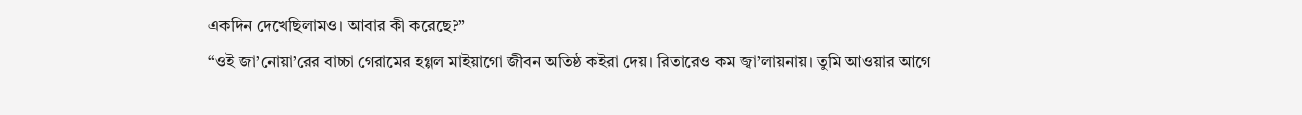একদিন দেখেছিলামও। আবার কী করেছে?”
“ওই জা’নোয়া’রের বাচ্চা গেরামের হগ্গল মাইয়াগো জীবন অতিষ্ঠ কইরা দেয়। রিতারেও কম জ্বা’লায়নায়। তুমি আওয়ার আগে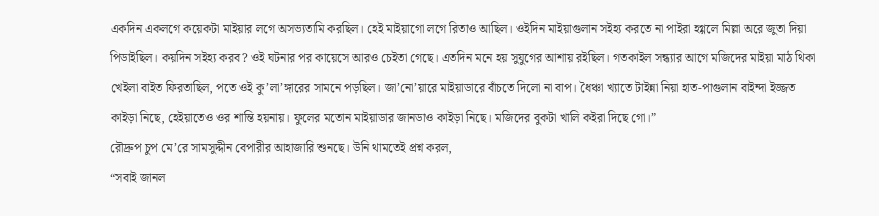একদিন একলগে কয়েকটা মাইয়ার লগে অসভ্যতামি করছিল। হেই মাইয়াগো লগে রিতাও আছিল। ওইদিন মাইয়াগুলান সইহ্য করতে না পাইরা হগ্গলে মিল্লা অরে জুতা দিয়া পিডাইছিল। কয়দিন সইহ্য করব? ওই ঘটনার পর কায়েসে আরও চেইতা গেছে। এতদিন মনে হয় সুযুগের আশায় রইছিল। গতকাইল সন্ধ্যার আগে মজিদের মাইয়া মাঠ থিকা খেইলা বাইত ফিরতাছিল, পতে ওই কু’লা’ঙ্গারের সামনে পড়ছিল। জা’নো’য়ারে মাইয়াডারে বাঁচতে দিলো না বাপ। ধৈঞ্চা খ্যাতে টাইন্না নিয়া হাত-পাগুলান বাইন্দা ইজ্জত কাইড়া নিছে, হেইয়াতেও ওর শান্তি হয়নায়। ফুলের মতোন মাইয়াডার জানডাও কাইড়া নিছে। মজিদের বুকটা খালি কইরা দিছে গো।”
রৌদ্রুপ চুপ মে’রে সামসুদ্দীন বেপারীর আহাজারি শুনছে। উনি থামতেই প্রশ্ন করল,
“সবাই জানল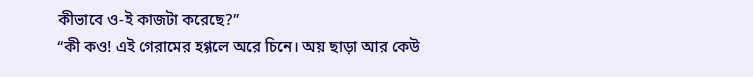কীভাবে ও-ই কাজটা করেছে?”
“কী কও! এই গেরামের হগ্গলে অরে চিনে। অয় ছাড়া আর কেউ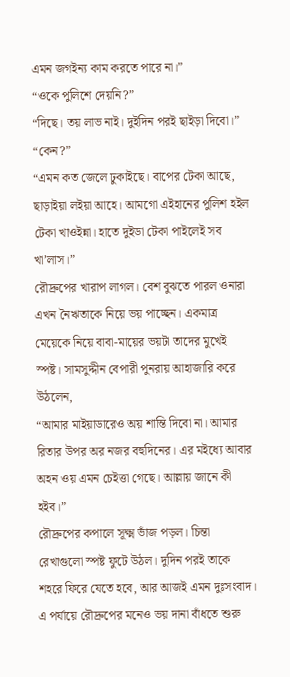এমন জগইন্য কাম করতে পারে না।”
“ওকে পুলিশে দেয়নি?”
“দিছে। তয় লাভ নাই। দুইদিন পরই ছাইড়া দিবো।”
“কেন?”
“এমন কত জেলে ঢুকাইছে। বাপের টেকা আছে, ছাড়াইয়া লইয়া আহে। আমগো এইহানের পুলিশ হইল টেকা খাওইন্না। হাতে দুইডা টেকা পাইলেই সব খা’লাস।”
রৌদ্রুপের খারাপ লাগল। বেশ বুঝতে পারল ওনারা এখন নৈঋতাকে নিয়ে ভয় পাচ্ছেন। একমাত্র মেয়েকে নিয়ে বাবা-মায়ের ভয়টা তাদের মুখেই স্পষ্ট। সামসুদ্দীন বেপারী পুনরায় আহাজারি করে উঠলেন,
“আমার মাইয়াডারেও অয় শান্তি দিবো না। আমার রিতার উপর অর নজর বহুদিনের। এর মইধ্যে আবার অহন ওয় এমন চেইত্তা গেছে। আল্লায় জানে কী হইব।”
রৌদ্রুপের কপালে সূক্ষ্ম ভাঁজ পড়ল। চিন্তা রেখাগুলো স্পষ্ট ফুটে উঠল। দুদিন পরই তাকে শহরে ফিরে যেতে হবে, আর আজই এমন দুঃসংবাদ। এ পর্যায়ে রৌদ্রুপের মনেও ভয় দানা বাঁধতে শুরু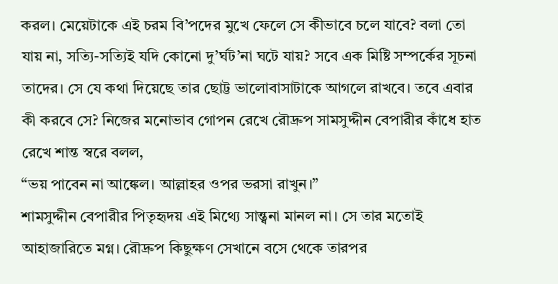করল। মেয়েটাকে এই চরম বি’পদের মুখে ফেলে সে কীভাবে চলে যাবে? বলা তো যায় না, সত্যি-সত্যিই যদি কোনো দু’র্ঘট’না ঘটে যায়? সবে এক মিষ্টি সম্পর্কের সূচনা তাদের। সে যে কথা দিয়েছে তার ছোট্ট ভালোবাসাটাকে আগলে রাখবে। তবে এবার কী করবে সে? নিজের মনোভাব গোপন রেখে রৌদ্রুপ সামসুদ্দীন বেপারীর কাঁধে হাত রেখে শান্ত স্বরে বলল,
“ভয় পাবেন না আঙ্কেল। আল্লাহর ওপর ভরসা রাখুন।”
শামসুদ্দীন বেপারীর পিতৃহৃদয় এই মিথ্যে সান্ত্বনা মানল না। সে তার মতোই আহাজারিতে মগ্ন। রৌদ্রুপ কিছুক্ষণ সেখানে বসে থেকে তারপর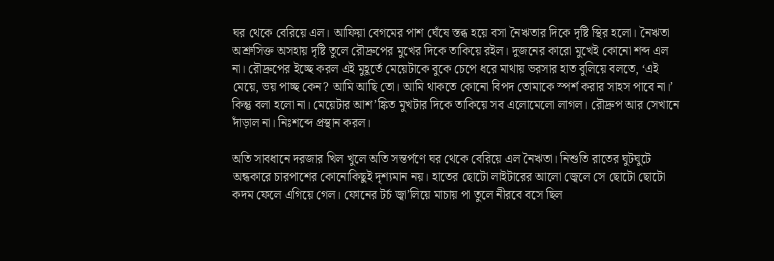ঘর থেকে বেরিয়ে এল। আফিয়া বেগমের পাশ ঘেঁষে স্তব্ধ হয়ে বসা নৈঋতার দিকে দৃষ্টি স্থির হলো। নৈঋতা অশ্রুসিক্ত অসহায় দৃষ্টি তুলে রৌদ্রুপের মুখের দিকে তাকিয়ে রইল। দুজনের কারো মুখেই কোনো শব্দ এল না। রৌদ্রুপের ইচ্ছে করল এই মুহূর্তে মেয়েটাকে বুকে চেপে ধরে মাথায় ভরসার হাত বুলিয়ে বলতে, ‘এই মেয়ে, ভয় পাচ্ছ কেন? আমি আছি তো। আমি থাকতে কোনো বিপদ তোমাকে স্পর্শ করার সাহস পাবে না।’ কিন্তু বলা হলো না। মেয়েটার আশ’ঙ্কিত মুখটার দিকে তাকিয়ে সব এলোমেলো লাগল। রৌদ্রুপ আর সেখানে দাঁড়াল না। নিঃশব্দে প্রস্থান করল।

অতি সাবধানে দরজার খিল খুলে অতি সন্তর্পণে ঘর থেকে বেরিয়ে এল নৈঋতা। নিশুতি রাতের ঘুটঘুটে অন্ধকারে চারপাশের কোনোকিছুই দৃশ্যমান নয়। হাতের ছোটো লাইটারের আলো জ্বেলে সে ছোটো ছোটো কদম ফেলে এগিয়ে গেল। ফোনের টর্চ জ্বা’লিয়ে মাচায় পা তুলে নীরবে বসে ছিল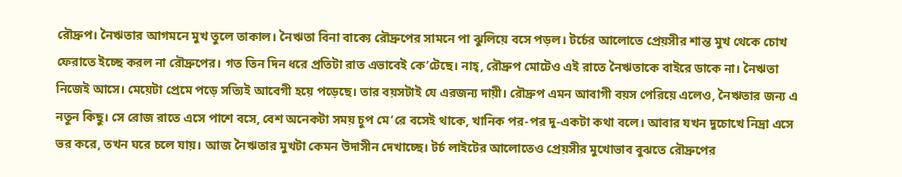রৌদ্রুপ। নৈঋতার আগমনে মুখ তুলে তাকাল। নৈঋতা বিনা বাক্যে রৌদ্রুপের সামনে পা ঝুলিয়ে বসে পড়ল। টর্চের আলোতে প্রেয়সীর শান্ত মুখ থেকে চোখ ফেরাতে ইচ্ছে করল না রৌদ্রুপের। গত তিন দিন ধরে প্রতিটা রাত এভাবেই কে’টেছে। নাহ্, রৌদ্রুপ মোটেও এই রাতে নৈঋতাকে বাইরে ডাকে না। নৈঋতা নিজেই আসে। মেয়েটা প্রেমে পড়ে সত্যিই আবেগী হয়ে পড়েছে। তার বয়সটাই যে এরজন্য দায়ী। রৌদ্রুপ এমন আবাগী বয়স পেরিয়ে এলেও, নৈঋতার জন্য এ নতুন কিছু। সে রোজ রাতে এসে পাশে বসে, বেশ অনেকটা সময় চুপ মে’রে বসেই থাকে, খানিক পর-পর দু-একটা কথা বলে। আবার যখন দুচোখে নিদ্রা এসে ভর করে, তখন ঘরে চলে যায়। আজ নৈঋতার মুখটা কেমন উদাসীন দেখাচ্ছে। টর্চ লাইটের আলোতেও প্রেয়সীর মুখোভাব বুঝতে রৌদ্রুপের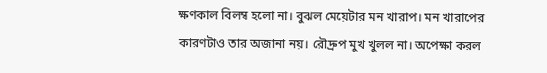ক্ষণকাল বিলম্ব হলো না। বুঝল মেয়েটার মন খারাপ। মন খারাপের কারণটাও তার অজানা নয়। রৌদ্রুপ মুখ খুলল না। অপেক্ষা করল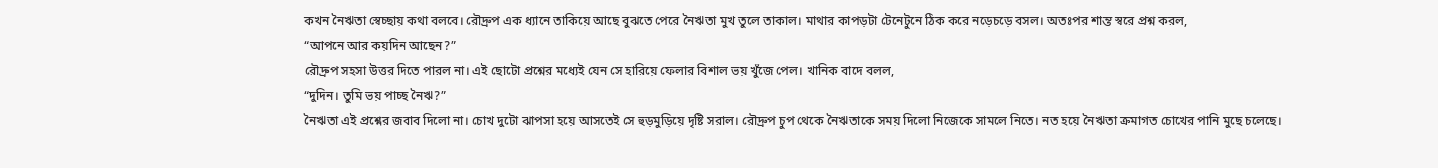কখন নৈঋতা স্বেচ্ছায় কথা বলবে। রৌদ্রুপ এক ধ্যানে তাকিয়ে আছে বুঝতে পেরে নৈঋতা মুখ তুলে তাকাল। মাথার কাপড়টা টেনেটুনে ঠিক করে নড়েচড়ে বসল। অতঃপর শান্ত স্বরে প্রশ্ন করল,
“আপনে আর কয়দিন আছেন?”
রৌদ্রুপ সহসা উত্তর দিতে পারল না। এই ছোটো প্রশ্নের মধ্যেই যেন সে হারিয়ে ফেলার বিশাল ভয় খুঁজে পেল। খানিক বাদে বলল,
“দুদিন। তুমি ভয় পাচ্ছ নৈঋ?”
নৈঋতা এই প্রশ্নের জবাব দিলো না। চোখ দুটো ঝাপসা হয়ে আসতেই সে হুড়মুড়িয়ে দৃষ্টি সরাল। রৌদ্রুপ চুপ থেকে নৈঋতাকে সময় দিলো নিজেকে সামলে নিতে। নত হয়ে নৈঋতা ক্রমাগত চোখের পানি মুছে চলেছে।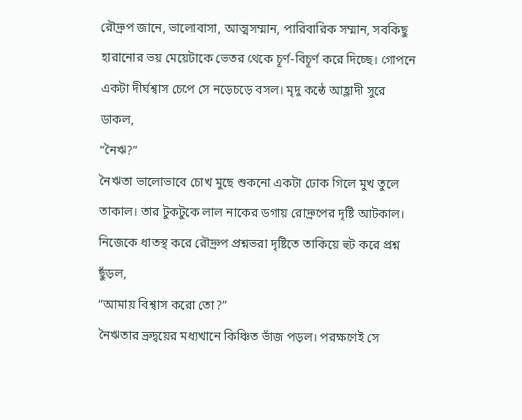রৌদ্রুপ জানে, ভালোবাসা, আত্মসম্মান, পারিবারিক সম্মান, সবকিছু হারানোর ভয় মেয়েটাকে ভেতর থেকে চূর্ণ-বিচূর্ণ করে দিচ্ছে। গোপনে একটা দীর্ঘশ্বাস চেপে সে নড়েচড়ে বসল। মৃদু কন্ঠে আহ্লাদী সুরে ডাকল,
“নৈঋ?”
নৈঋতা ভালোভাবে চোখ মুছে শুকনো একটা ঢোক গিলে মুখ তুলে তাকাল। তার টুকটুকে লাল নাকের ডগায় রোদ্রুপের দৃষ্টি আটকাল। নিজেকে ধাতস্থ করে রৌদ্রুপ প্রশ্নভরা দৃষ্টিতে তাকিয়ে হুট করে প্রশ্ন ছুঁড়ল,
“আমায় বিশ্বাস করো তো?”
নৈঋতার ভ্রুদ্বয়ের মধ্যখানে কিঞ্চিত ভাঁজ পড়ল। পরক্ষণেই সে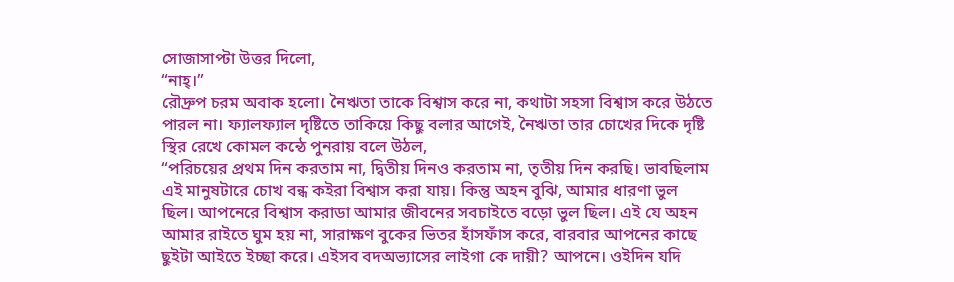সোজাসাপ্টা উত্তর দিলো,
“নাহ্।”
রৌদ্রুপ চরম অবাক হলো। নৈঋতা তাকে বিশ্বাস করে না, কথাটা সহসা বিশ্বাস করে উঠতে পারল না। ফ্যালফ্যাল দৃষ্টিতে তাকিয়ে কিছু বলার আগেই, নৈঋতা তার চোখের দিকে দৃষ্টি স্থির রেখে কোমল কন্ঠে পুনরায় বলে উঠল,
“পরিচয়ের প্রথম দিন করতাম না, দ্বিতীয় দিনও করতাম না, তৃতীয় দিন করছি। ভাবছিলাম এই মানুষটারে চোখ বন্ধ কইরা বিশ্বাস করা যায়। কিন্তু অহন বুঝি, আমার ধারণা ভুল ছিল। আপনেরে বিশ্বাস করাডা আমার জীবনের সবচাইতে বড়ো ভুল ছিল। এই যে অহন আমার রাইতে ঘুম হয় না, সারাক্ষণ বুকের ভিতর হাঁসফাঁস করে, বারবার আপনের কাছে ছুইটা আইতে ইচ্ছা করে। এইসব বদঅভ্যাসের লাইগা কে দায়ী? আপনে। ওইদিন যদি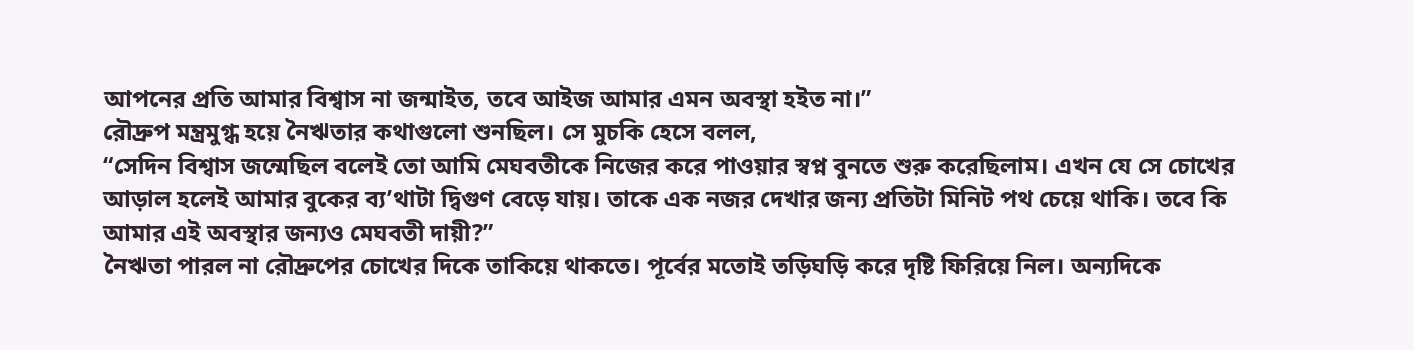আপনের প্রতি আমার বিশ্বাস না জন্মাইত, তবে আইজ আমার এমন অবস্থা হইত না।”
রৌদ্রুপ মন্ত্রমুগ্ধ হয়ে নৈঋতার কথাগুলো শুনছিল। সে মুচকি হেসে বলল,
“সেদিন বিশ্বাস জন্মেছিল বলেই তো আমি মেঘবতীকে নিজের করে পাওয়ার স্বপ্ন বুনতে শুরু করেছিলাম। এখন যে সে চোখের আড়াল হলেই আমার বুকের ব্য’থাটা দ্বিগুণ বেড়ে যায়। তাকে এক নজর দেখার জন্য প্রতিটা মিনিট পথ চেয়ে থাকি। তবে কি আমার এই অবস্থার জন্যও মেঘবতী দায়ী?”
নৈঋতা পারল না রৌদ্রুপের চোখের দিকে তাকিয়ে থাকতে। পূর্বের মতোই তড়িঘড়ি করে দৃষ্টি ফিরিয়ে নিল। অন্যদিকে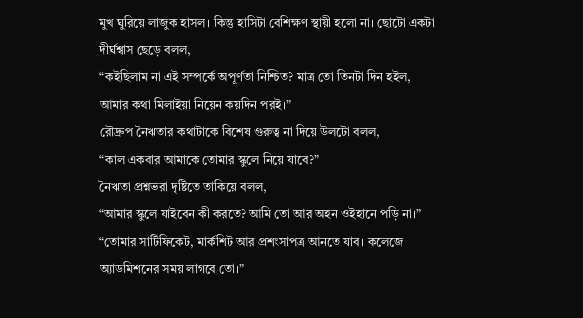মুখ ঘুরিয়ে লাজুক হাসল। কিন্তু হাসিটা বেশিক্ষণ স্থায়ী হলো না। ছোটো একটা দীর্ঘশ্বাস ছেড়ে বলল,
“কইছিলাম না এই সম্পর্কে অপূর্ণতা নিশ্চিত? মাত্র তো তিনটা দিন হইল, আমার কথা মিলাইয়া নিয়েন কয়দিন পরই।”
রৌদ্রুপ নৈঋতার কথাটাকে বিশেষ গুরুত্ব না দিয়ে উলটো বলল,
“কাল একবার আমাকে তোমার স্কুলে নিয়ে যাবে?”
নৈঋতা প্রশ্নভরা দৃষ্টিতে তাকিয়ে বলল,
“আমার স্কুলে যাইবেন কী করতে? আমি তো আর অহন ওইহানে পড়ি না।”
“তোমার সার্টিফিকেট, মার্কশিট আর প্রশংসাপত্র আনতে যাব। কলেজে অ্যাডমিশনের সময় লাগবে তো।”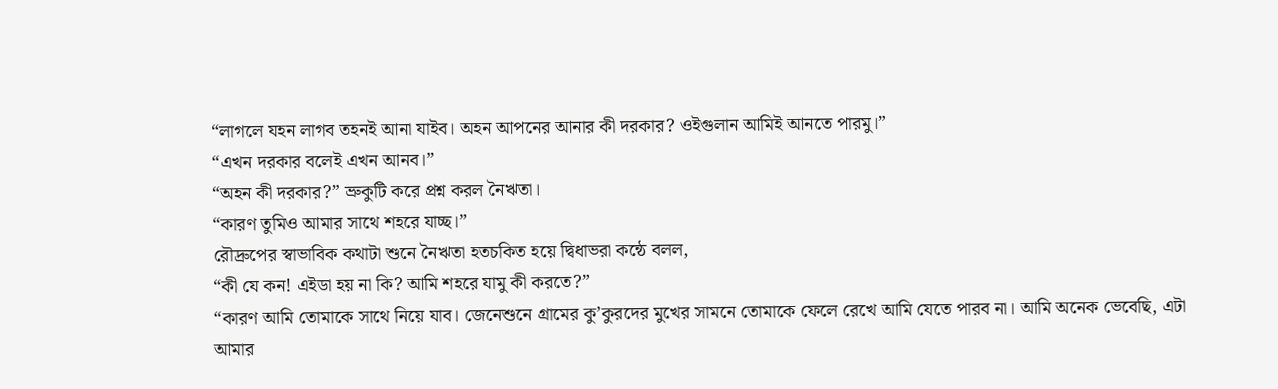“লাগলে যহন লাগব তহনই আনা যাইব। অহন আপনের আনার কী দরকার? ওইগুলান আমিই আনতে পারমু।”
“এখন দরকার বলেই এখন আনব।”
“অহন কী দরকার?” ভ্রুকুটি করে প্রশ্ন করল নৈঋতা।
“কারণ তুমিও আমার সাথে শহরে যাচ্ছ।”
রৌদ্রুপের স্বাভাবিক কথাটা শুনে নৈঋতা হতচকিত হয়ে দ্বিধাভরা কন্ঠে বলল,
“কী যে কন! এইডা হয় না কি? আমি শহরে যামু কী করতে?”
“কারণ আমি তোমাকে সাথে নিয়ে যাব। জেনেশুনে গ্রামের কু’কুরদের মুখের সামনে তোমাকে ফেলে রেখে আমি যেতে পারব না। আমি অনেক ভেবেছি, এটা আমার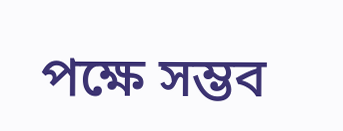পক্ষে সম্ভব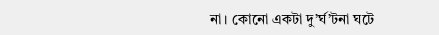না। কোনো একটা দু’র্ঘ’টনা ঘটে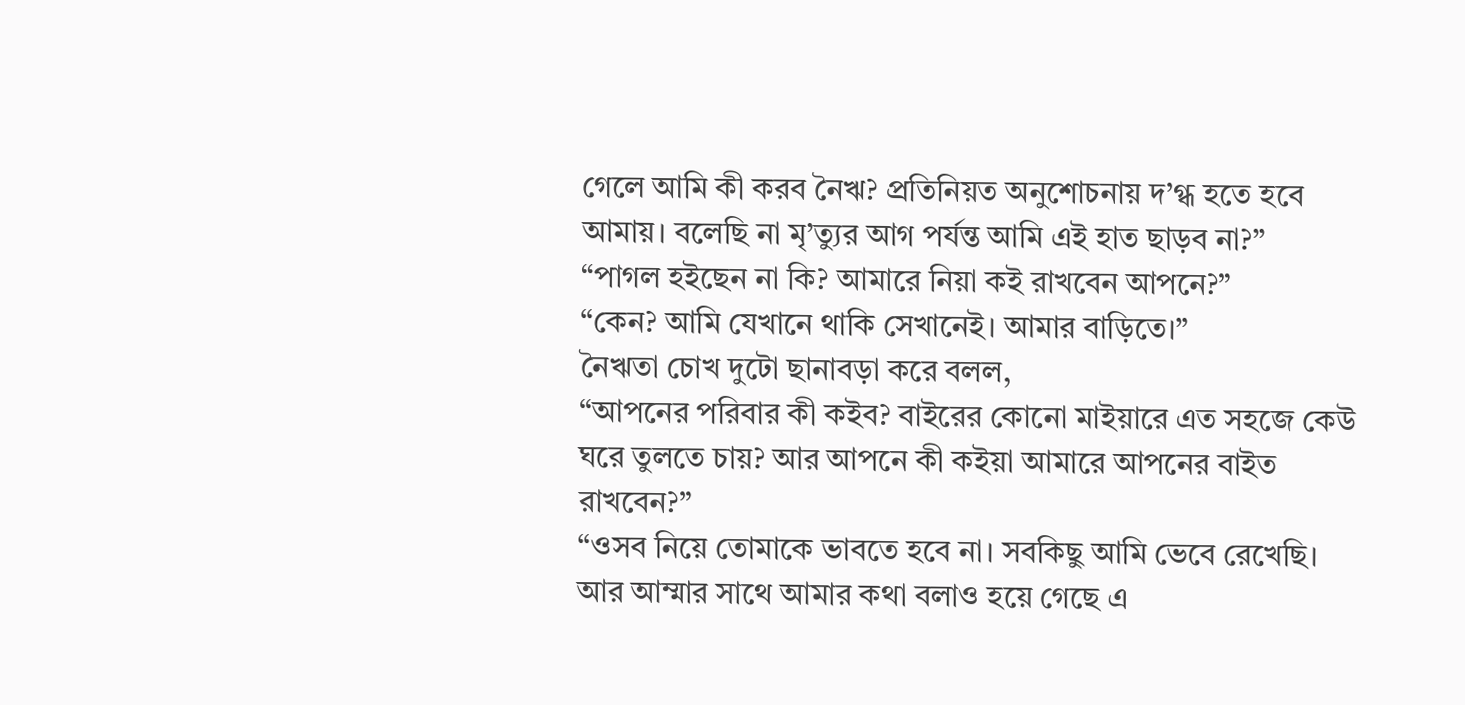গেলে আমি কী করব নৈঋ? প্রতিনিয়ত অনুশোচনায় দ’গ্ধ হতে হবে আমায়। বলেছি না মৃ’ত্যুর আগ পর্যন্ত আমি এই হাত ছাড়ব না?”
“পাগল হইছেন না কি? আমারে নিয়া কই রাখবেন আপনে?”
“কেন? আমি যেখানে থাকি সেখানেই। আমার বাড়িতে।”
নৈঋতা চোখ দুটো ছানাবড়া করে বলল,
“আপনের পরিবার কী কইব? বাইরের কোনো মাইয়ারে এত সহজে কেউ ঘরে তুলতে চায়? আর আপনে কী কইয়া আমারে আপনের বাইত রাখবেন?”
“ওসব নিয়ে তোমাকে ভাবতে হবে না। সবকিছু আমি ভেবে রেখেছি। আর আম্মার সাথে আমার কথা বলাও হয়ে গেছে এ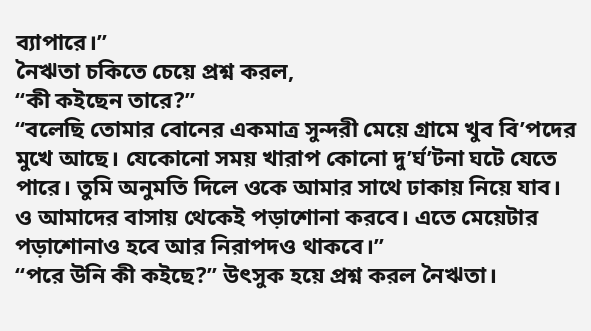ব্যাপারে।”
নৈঋতা চকিতে চেয়ে প্রশ্ন করল,
“কী কইছেন তারে?”
“বলেছি তোমার বোনের একমাত্র সুন্দরী মেয়ে গ্রামে খুব বি’পদের মুখে আছে। যেকোনো সময় খারাপ কোনো দু’র্ঘ’টনা ঘটে যেতে পারে। তুমি অনুমতি দিলে ওকে আমার সাথে ঢাকায় নিয়ে যাব। ও আমাদের বাসায় থেকেই পড়াশোনা করবে। এতে মেয়েটার পড়াশোনাও হবে আর নিরাপদও থাকবে।”
“পরে উনি কী কইছে?” উৎসুক হয়ে প্রশ্ন করল নৈঋতা।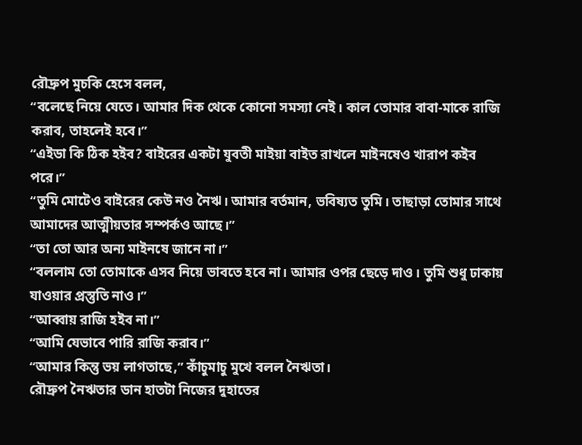রৌদ্রুপ মুচকি হেসে বলল,
“বলেছে নিয়ে যেতে। আমার দিক থেকে কোনো সমস্যা নেই। কাল তোমার বাবা-মাকে রাজি করাব, তাহলেই হবে।”
“এইডা কি ঠিক হইব? বাইরের একটা যুবতী মাইয়া বাইত রাখলে মাইনষেও খারাপ কইব পরে।”
“তুমি মোটেও বাইরের কেউ নও নৈঋ। আমার বর্তমান, ভবিষ্যত তুমি। তাছাড়া তোমার সাথে আমাদের আত্মীয়তার সম্পর্কও আছে।”
“তা তো আর অন্য মাইনষে জানে না।”
“বললাম তো তোমাকে এসব নিয়ে ভাবতে হবে না। আমার ওপর ছেড়ে দাও। তুমি শুধু ঢাকায় যাওয়ার প্রস্তুতি নাও।”
“আব্বায় রাজি হইব না।”
“আমি যেভাবে পারি রাজি করাব।”
“আমার কিন্তু ভয় লাগতাছে,” কাঁচুমাচু মুখে বলল নৈঋতা।
রৌদ্রুপ নৈঋতার ডান হাতটা নিজের দুহাতের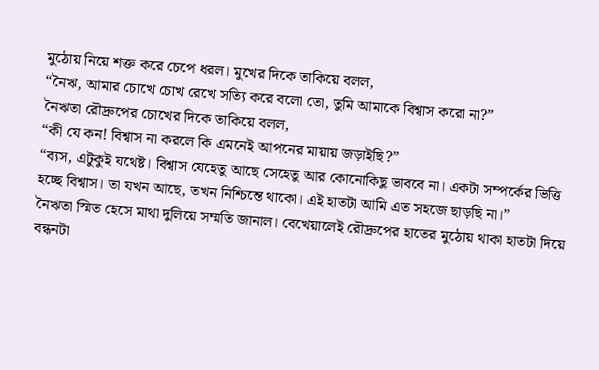মুঠোয় নিয়ে শক্ত করে চেপে ধরল। মুখের দিকে তাকিয়ে বলল,
“নৈঋ, আমার চোখে চোখ রেখে সত্যি করে বলো তো, তুমি আমাকে বিশ্বাস করো না?”
নৈঋতা রৌদ্রুপের চোখের দিকে তাকিয়ে বলল,
“কী যে কন! বিশ্বাস না করলে কি এমনেই আপনের মায়ায় জড়াইছি?”
“ব্যস, এটুকুই যথেষ্ট। বিশ্বাস যেহেতু আছে সেহেতু আর কোনোকিছু ভাববে না। একটা সম্পর্কের ভিত্তি হচ্ছে বিশ্বাস। তা যখন আছে, তখন নিশ্চিন্তে থাকো। এই হাতটা আমি এত সহজে ছাড়ছি না।”
নৈঋতা স্মিত হেসে মাথা দুলিয়ে সম্মতি জানাল। বেখেয়ালেই রৌদ্রুপের হাতের মুঠোয় থাকা হাতটা দিয়ে বন্ধনটা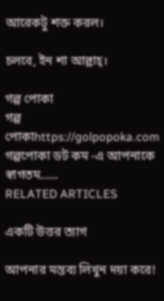আরেকটু শক্ত করল।

চলবে, ইন শা আল্লাহ্।

গল্প পোকা
গল্প পোকাhttps://golpopoka.com
গল্পপোকা ডট কম -এ আপনাকে স্বাগতম......
RELATED ARTICLES

একটি উত্তর ত্যাগ

আপনার মন্তব্য লিখুন দয়া করে!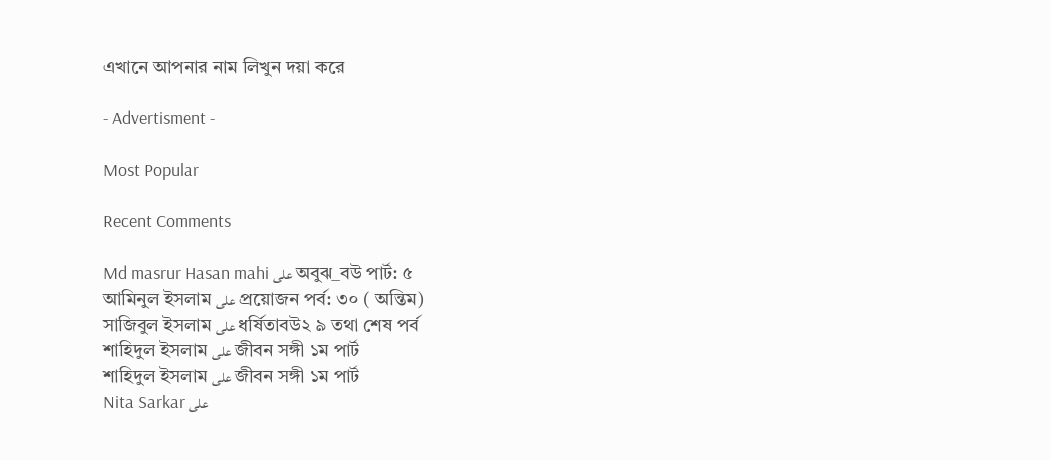এখানে আপনার নাম লিখুন দয়া করে

- Advertisment -

Most Popular

Recent Comments

Md masrur Hasan mahi على অবুঝ_বউ পার্ট: ৫
আমিনুল ইসলাম على প্রয়োজন পর্ব: ৩০ ( অন্তিম)
সাজিবুল ইসলাম على ধর্ষিতাবউ২ ৯ তথা শেষ পর্ব
শাহিদুল ইসলাম على জীবন সঙ্গী ১ম পার্ট
শাহিদুল ইসলাম على জীবন সঙ্গী ১ম পার্ট
Nita Sarkar على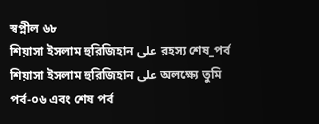স্বপ্নীল ৬৮
শিয়াসা ইসলাম হুরিজিহান على রহস্য শেষ_পর্ব
শিয়াসা ইসলাম হুরিজিহান على অলক্ষ্যে তুমি পর্ব-০৬ এবং শেষ পর্ব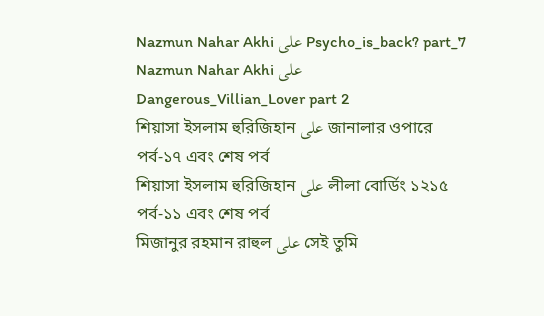Nazmun Nahar Akhi على Psycho_is_back? part_7
Nazmun Nahar Akhi على Dangerous_Villian_Lover part 2
শিয়াসা ইসলাম হুরিজিহান على জানালার ওপারে পর্ব-১৭ এবং শেষ পর্ব
শিয়াসা ইসলাম হুরিজিহান على লীলা বোর্ডিং ১২১৫ পর্ব-১১ এবং শেষ পর্ব
মিজানুর রহমান রাহুল على সেই তুমি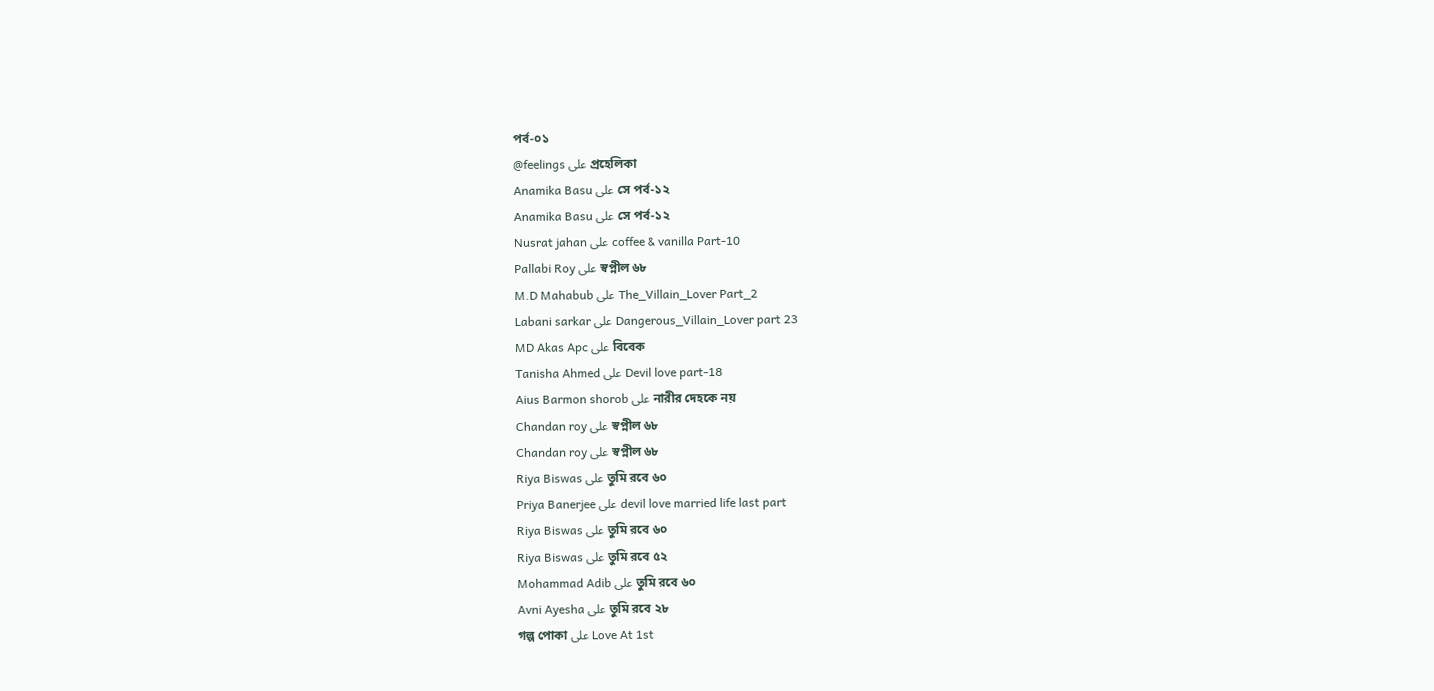পর্ব-০১
@feelings على প্রহেলিকা
Anamika Basu على সে পর্ব-১২
Anamika Basu على সে পর্ব-১২
Nusrat jahan على coffee & vanilla Part-10
Pallabi Roy على স্বপ্নীল ৬৮
M.D Mahabub على The_Villain_Lover Part_2
Labani sarkar على Dangerous_Villain_Lover part 23
MD Akas Apc على বিবেক
Tanisha Ahmed على Devil love part-18
Aius Barmon shorob على নারীর দেহকে নয়
Chandan roy على স্বপ্নীল ৬৮
Chandan roy على স্বপ্নীল ৬৮
Riya Biswas على তুমি রবে ৬০
Priya Banerjee على devil love married life last part
Riya Biswas على তুমি রবে ৬০
Riya Biswas على তুমি রবে ৫২
Mohammad Adib على তুমি রবে ৬০
Avni Ayesha على তুমি রবে ২৮
গল্প পোকা على Love At 1st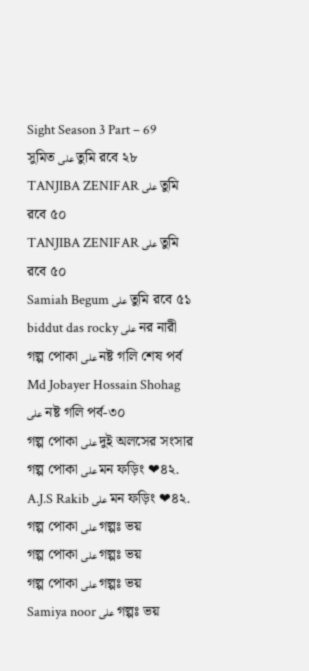Sight Season 3 Part – 69
সুমিত على তুমি রবে ২৮
TANJIBA ZENIFAR على তুমি রবে ৫০
TANJIBA ZENIFAR على তুমি রবে ৫০
Samiah Begum على তুমি রবে ৫১
biddut das rocky على নর নারী
গল্প পোকা على নষ্ট গলি শেষ পর্ব
Md Jobayer Hossain Shohag على নষ্ট গলি পর্ব-৩০
গল্প পোকা على দুই অলসের সংসার
গল্প পোকা على মন ফড়িং ❤৪২.
A.J.S Rakib على মন ফড়িং ❤৪২.
গল্প পোকা على গল্পঃ ভয়
গল্প পোকা على গল্পঃ ভয়
গল্প পোকা على গল্পঃ ভয়
Samiya noor على গল্পঃ ভয়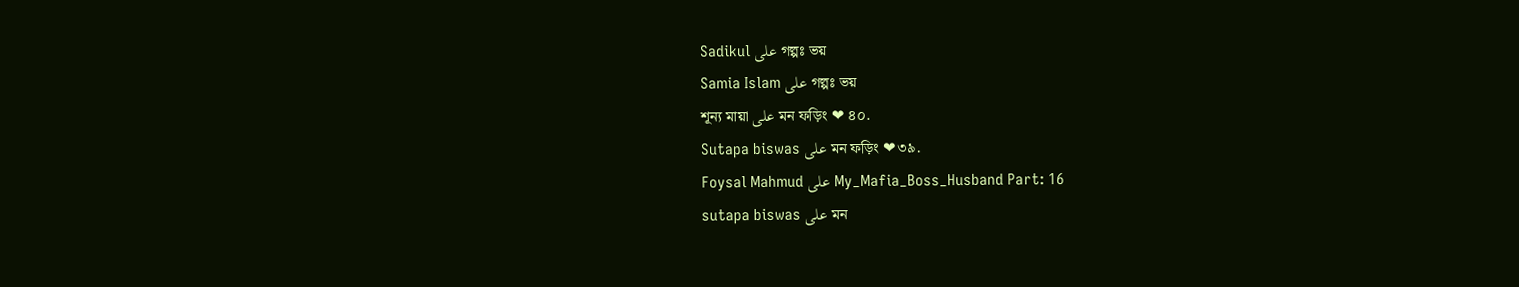Sadikul على গল্পঃ ভয়
Samia Islam على গল্পঃ ভয়
শূন্য মায়া على মন ফড়িং ❤ ৪০.
Sutapa biswas على মন ফড়িং ❤৩৯.
Foysal Mahmud على My_Mafia_Boss_Husband Part: 16
sutapa biswas على মন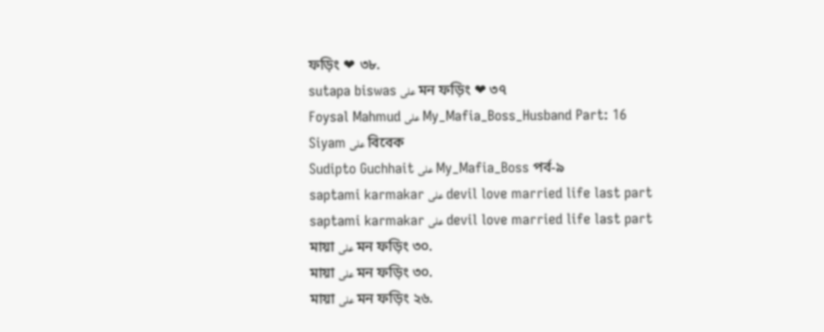ফড়িং ❤ ৩৮.
sutapa biswas على মন ফড়িং ❤ ৩৭
Foysal Mahmud على My_Mafia_Boss_Husband Part: 16
Siyam على বিবেক
Sudipto Guchhait على My_Mafia_Boss পর্ব-৯
saptami karmakar على devil love married life last part
saptami karmakar على devil love married life last part
মায়া على মন ফড়িং ৩০.
মায়া على মন ফড়িং ৩০.
মায়া على মন ফড়িং ২৬.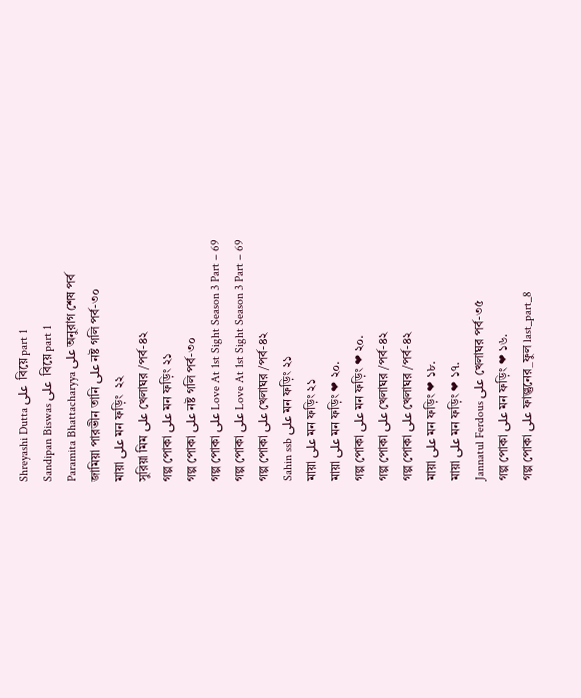Shreyashi Dutta على  বিয়ে part 1
Sandipan Biswas على  বিয়ে part 1
Paramita Bhattacharyya على অনুরাগ শেষ পর্ব
জামিয়া পারভীন তানি على নষ্ট গলি পর্ব-৩০
মায়া على মন ফড়িং  ২২
সুরিয়া মিম على খেলাঘর /পর্ব-৪২
গল্প পোকা على মন ফড়িং ২১
গল্প পোকা على নষ্ট গলি পর্ব-৩০
গল্প পোকা على Love At 1st Sight Season 3 Part – 69
গল্প পোকা على Love At 1st Sight Season 3 Part – 69
গল্প পোকা على খেলাঘর /পর্ব-৪২
Sahin ssb على মন ফড়িং ২১
মায়া على মন ফড়িং ২১
মায়া على মন ফড়িং ❤ ২০.
গল্প পোকা على মন ফড়িং ❤ ২০.
গল্প পোকা على খেলাঘর /পর্ব-৪২
গল্প পোকা على খেলাঘর /পর্ব-৪২
মায়া على মন ফড়িং ❤ ১৮.
মায়া على মন ফড়িং ❤ ১৭.
Jannatul Ferdous على খেলাঘর পর্ব-৩৫
গল্প পোকা على মন ফড়িং ❤ ১৬.
গল্প পোকা على ফাল্গুনের_ফুল last_part_8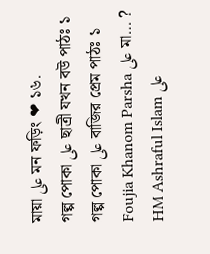মায়া على মন ফড়িং ❤ ১৬.
গল্প পোকা على ছাত্রী যখন বউ পাঠঃ ১
গল্প পোকা على বাজির প্রেম পাঠঃ ১
Foujia Khanom Parsha على মা… ?
HM Ashraful Islam على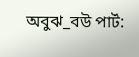অবুঝ_বউ পার্ট: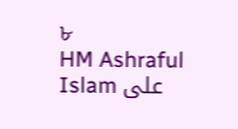৮
HM Ashraful Islam على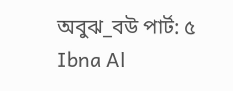অবুঝ_বউ পার্ট: ৫
Ibna Al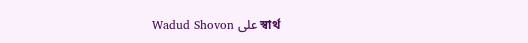Wadud Shovon على স্বার্থ